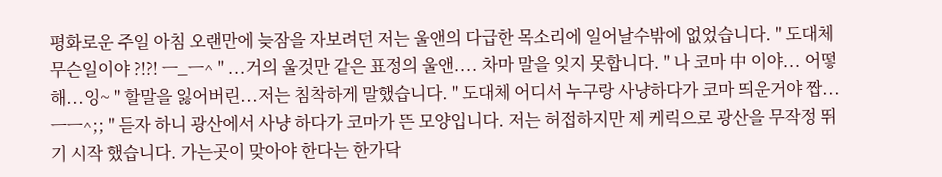평화로운 주일 아침 오랜만에 늦잠을 자보려던 저는 울앤의 다급한 목소리에 일어날수밖에 없었습니다. " 도대체 무슨일이야 ?!?! ㅡ_ㅡ^ " ...거의 울것만 같은 표정의 울앤.... 차마 말을 잊지 못합니다. " 나 코마 中 이야... 어떻해...잉~ " 할말을 잃어버린...저는 침착하게 말했습니다. " 도대체 어디서 누구랑 사냥하다가 코마 띄운거야 짭...ㅡㅡ^;; " 듣자 하니 광산에서 사냥 하다가 코마가 뜬 모양입니다. 저는 허접하지만 제 케릭으로 광산을 무작정 뛰기 시작 했습니다. 가는곳이 맞아야 한다는 한가닥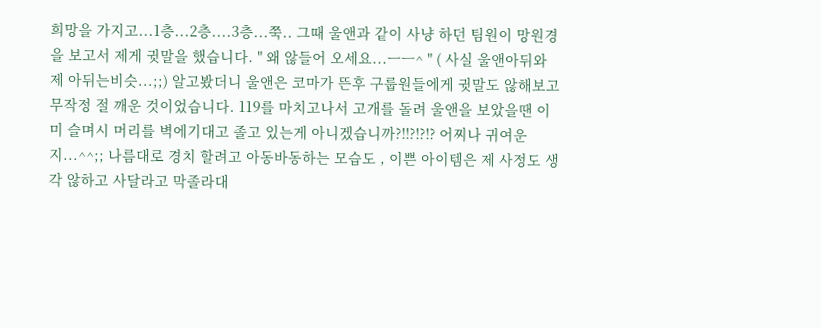희망을 가지고...1층...2층....3층...쭉.. 그때 울앤과 같이 사냥 하던 팀원이 망원경을 보고서 제게 귓말을 했습니다. " 왜 않들어 오세요...ㅡㅡ^ " ( 사실 울앤아뒤와 제 아뒤는비슷...;;) 알고봤더니 울앤은 코마가 뜬후 구룹원들에게 귓말도 않해보고 무작정 절 깨운 것이었습니다. 119를 마치고나서 고개를 돌려 울앤을 보았을땐 이미 슬며시 머리를 벽에기대고 졸고 있는게 아니겠습니까?!!?!?!? 어찌나 귀여운지...^^;; 나름대로 경치 할려고 아동바동하는 모습도 , 이쁜 아이템은 제 사정도 생각 않하고 사달라고 막졸라대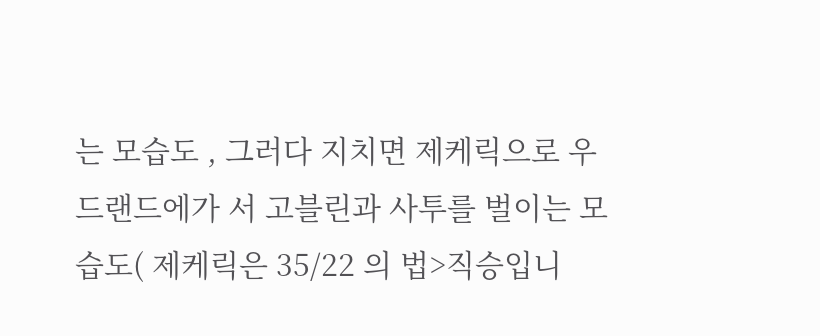는 모습도 , 그러다 지치면 제케릭으로 우드랜드에가 서 고블린과 사투를 벌이는 모습도( 제케릭은 35/22 의 법>직승입니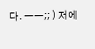다. ㅡㅡ;; ) 저에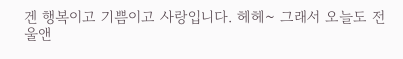겐 행복이고 기쁨이고 사랑입니다. 헤헤~ 그래서 오늘도 전 울앤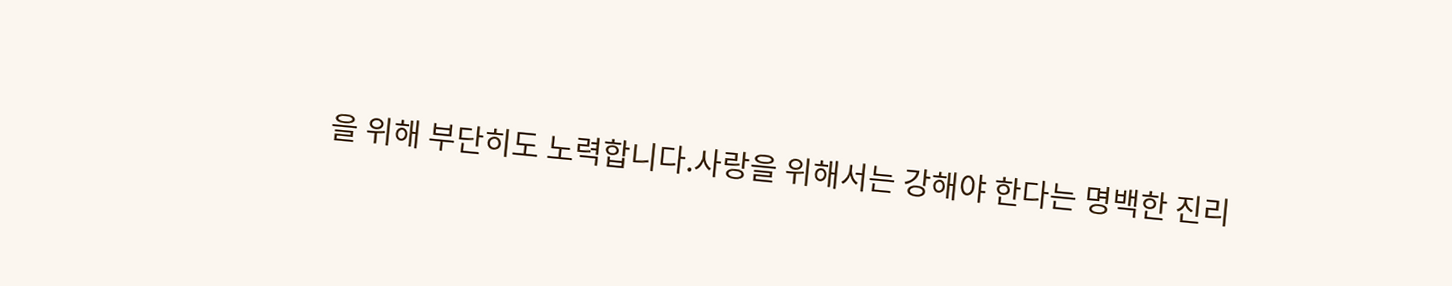을 위해 부단히도 노력합니다.사랑을 위해서는 강해야 한다는 명백한 진리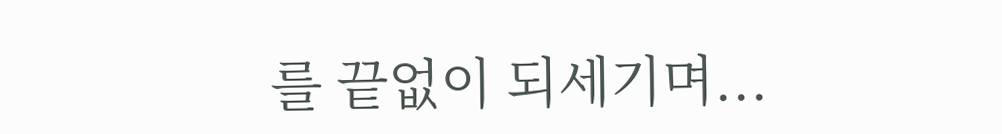를 끝없이 되세기며...